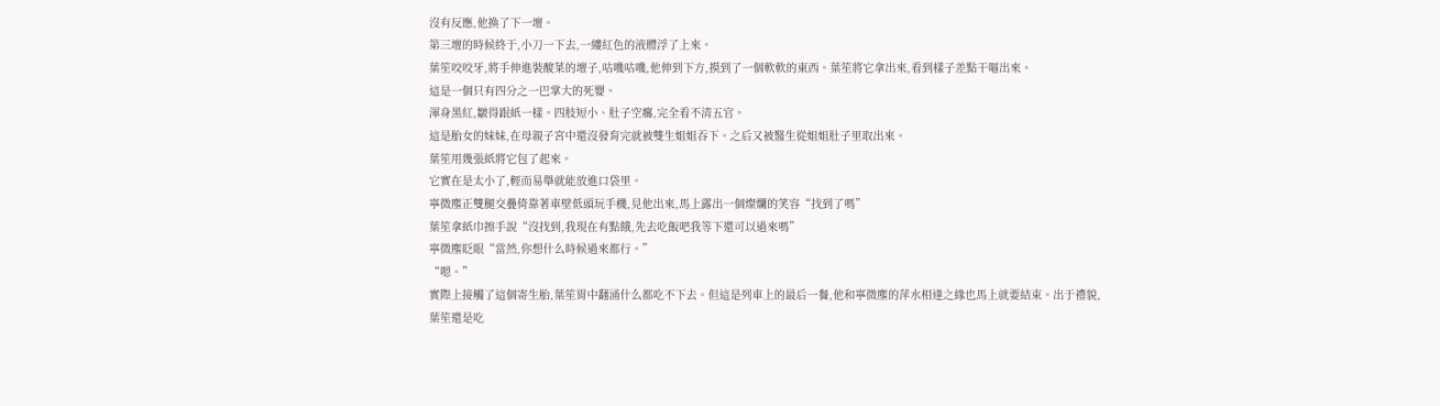沒有反應,他換了下一壇。
第三壇的時候終于,小刀一下去,一縷紅色的液體浮了上來。
葉笙咬咬牙,將手伸進裝酸菜的壇子,咕嘰咕嘰,他伸到下方,摸到了一個軟軟的東西。葉笙將它拿出來,看到樣子差點干嘔出來。
這是一個只有四分之一巴掌大的死嬰。
渾身黑紅,皺得跟紙一樣。四肢短小、肚子空癟,完全看不清五官。
這是胎女的妹妹,在母親子宮中還沒發育完就被雙生姐姐吞下。之后又被醫生從姐姐肚子里取出來。
葉笙用幾張紙將它包了起來。
它實在是太小了,輕而易舉就能放進口袋里。
寧微塵正雙腿交疊倚靠著車壁低頭玩手機,見他出來,馬上露出一個燦爛的笑容“找到了嗎”
葉笙拿紙巾擦手說“沒找到,我現在有點餓,先去吃飯吧我等下還可以過來嗎”
寧微塵眨眼“當然,你想什么時候過來都行。”
“嗯。”
實際上接觸了這個寄生胎,葉笙胃中翻涌什么都吃不下去。但這是列車上的最后一餐,他和寧微塵的萍水相逢之緣也馬上就要結束。出于禮貌,葉笙還是吃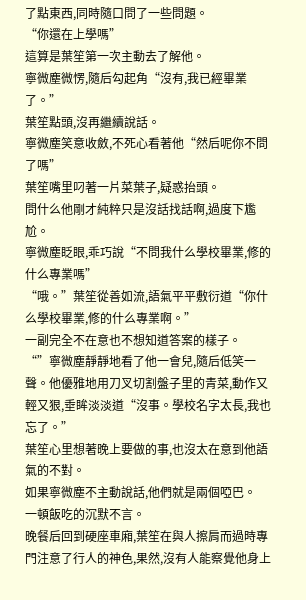了點東西,同時隨口問了一些問題。
“你還在上學嗎”
這算是葉笙第一次主動去了解他。
寧微塵微愣,隨后勾起角“沒有,我已經畢業了。”
葉笙點頭,沒再繼續說話。
寧微塵笑意收斂,不死心看著他“然后呢你不問了嗎”
葉笙嘴里叼著一片菜葉子,疑惑抬頭。
問什么他剛才純粹只是沒話找話啊,過度下尷尬。
寧微塵眨眼,乖巧說“不問我什么學校畢業,修的什么專業嗎”
“哦。”葉笙從善如流,語氣平平敷衍道“你什么學校畢業,修的什么專業啊。”
一副完全不在意也不想知道答案的樣子。
“”寧微塵靜靜地看了他一會兒,隨后低笑一聲。他優雅地用刀叉切割盤子里的青菜,動作又輕又狠,垂眸淡淡道“沒事。學校名字太長,我也忘了。”
葉笙心里想著晚上要做的事,也沒太在意到他語氣的不對。
如果寧微塵不主動說話,他們就是兩個啞巴。
一頓飯吃的沉默不言。
晚餐后回到硬座車廂,葉笙在與人擦肩而過時專門注意了行人的神色,果然,沒有人能察覺他身上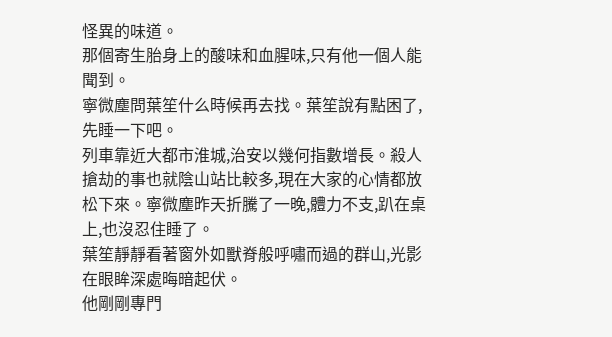怪異的味道。
那個寄生胎身上的酸味和血腥味,只有他一個人能聞到。
寧微塵問葉笙什么時候再去找。葉笙說有點困了,先睡一下吧。
列車靠近大都市淮城,治安以幾何指數增長。殺人搶劫的事也就陰山站比較多,現在大家的心情都放松下來。寧微塵昨天折騰了一晚,體力不支,趴在桌上,也沒忍住睡了。
葉笙靜靜看著窗外如獸脊般呼嘯而過的群山,光影在眼眸深處晦暗起伏。
他剛剛專門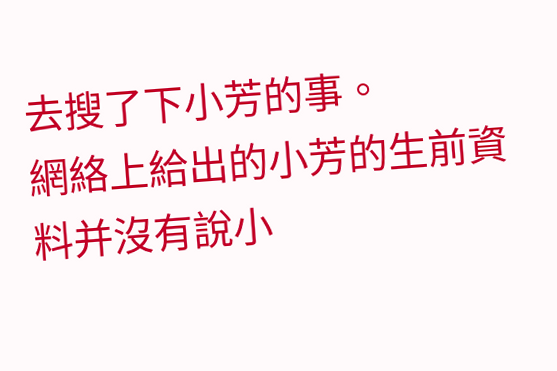去搜了下小芳的事。
網絡上給出的小芳的生前資料并沒有說小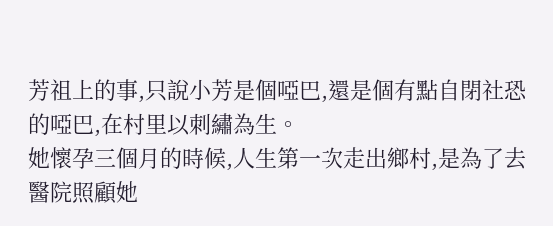芳祖上的事,只說小芳是個啞巴,還是個有點自閉社恐的啞巴,在村里以刺繡為生。
她懷孕三個月的時候,人生第一次走出鄉村,是為了去醫院照顧她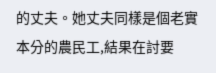的丈夫。她丈夫同樣是個老實本分的農民工,結果在討要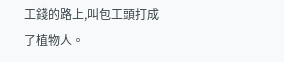工錢的路上,叫包工頭打成了植物人。